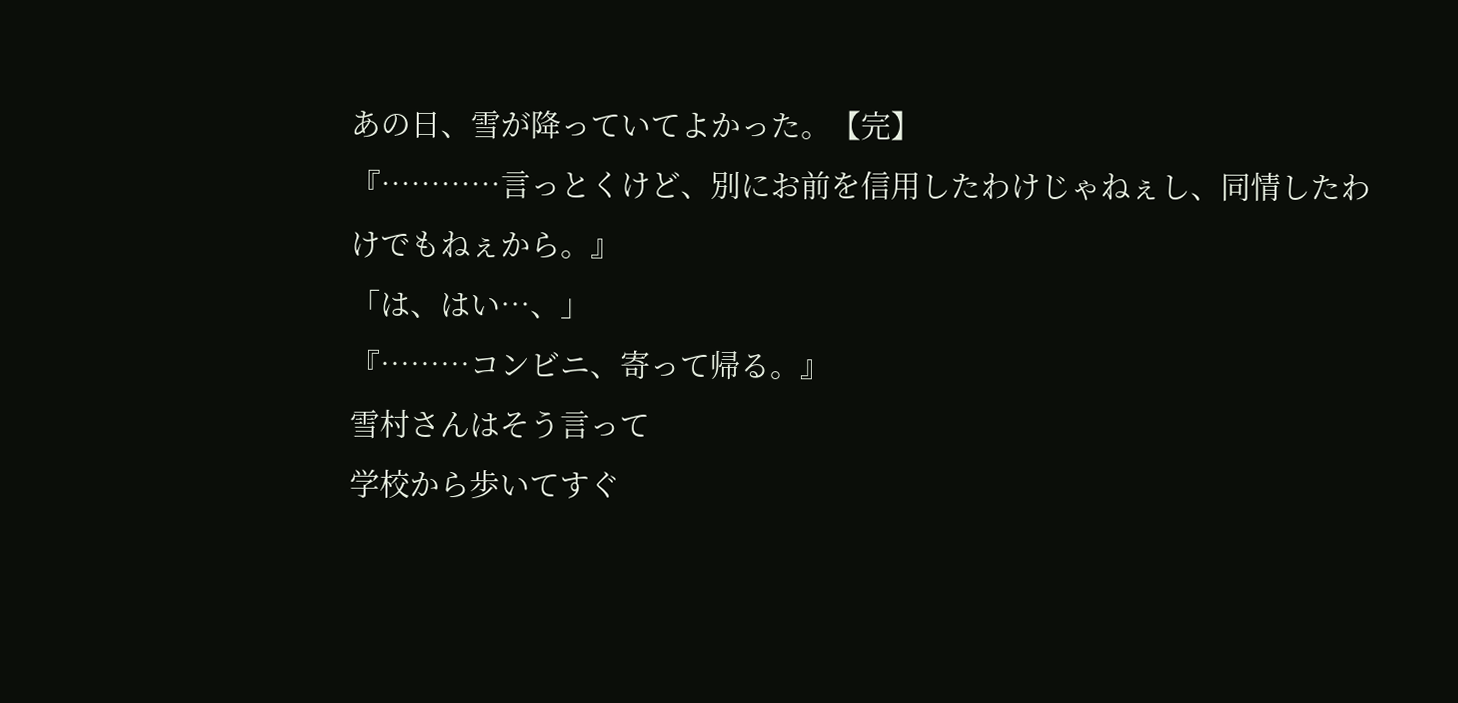あの日、雪が降っていてよかった。【完】
『…………言っとくけど、別にお前を信用したわけじゃねぇし、同情したわけでもねぇから。』
「は、はい…、」
『………コンビニ、寄って帰る。』
雪村さんはそう言って
学校から歩いてすぐ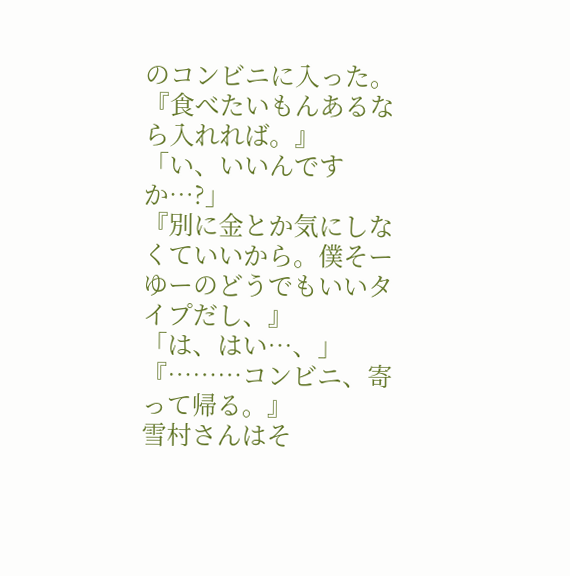のコンビニに入った。
『食べたいもんあるなら入れれば。』
「い、いいんですか…?」
『別に金とか気にしなくていいから。僕そーゆーのどうでもいいタイプだし、』
「は、はい…、」
『………コンビニ、寄って帰る。』
雪村さんはそ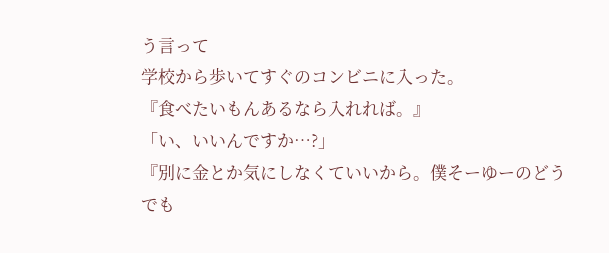う言って
学校から歩いてすぐのコンビニに入った。
『食べたいもんあるなら入れれば。』
「い、いいんですか…?」
『別に金とか気にしなくていいから。僕そーゆーのどうでも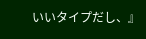いいタイプだし、』